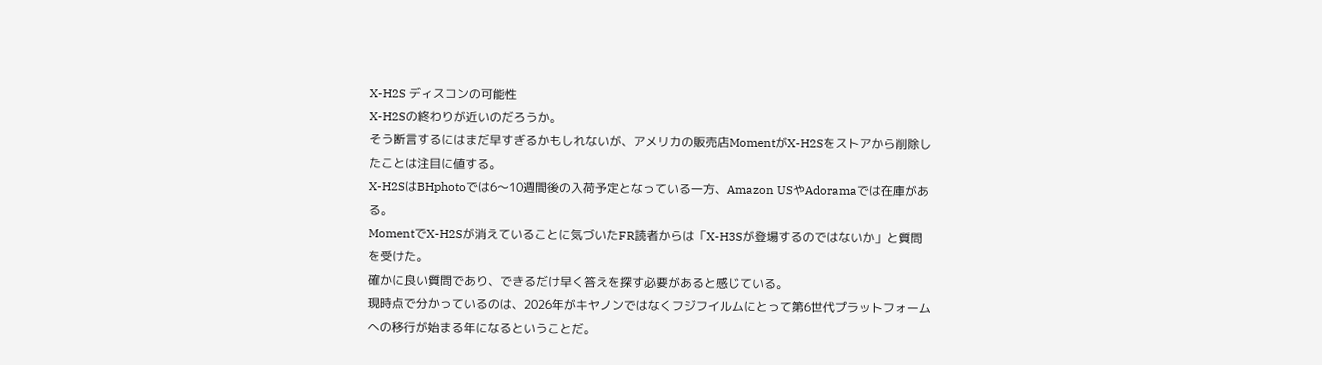X-H2S ディスコンの可能性
X-H2Sの終わりが近いのだろうか。
そう断言するにはまだ早すぎるかもしれないが、アメリカの販売店MomentがX-H2Sをストアから削除したことは注目に値する。
X-H2SはBHphotoでは6〜10週間後の入荷予定となっている一方、Amazon USやAdoramaでは在庫がある。
MomentでX-H2Sが消えていることに気づいたFR読者からは「X-H3Sが登場するのではないか」と質問を受けた。
確かに良い質問であり、できるだけ早く答えを探す必要があると感じている。
現時点で分かっているのは、2026年がキヤノンではなくフジフイルムにとって第6世代プラットフォームへの移行が始まる年になるということだ。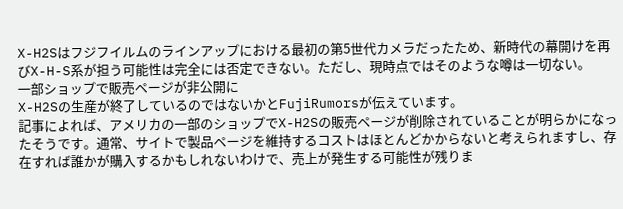X-H2Sはフジフイルムのラインアップにおける最初の第5世代カメラだったため、新時代の幕開けを再びX-H-S系が担う可能性は完全には否定できない。ただし、現時点ではそのような噂は一切ない。
一部ショップで販売ページが非公開に
X-H2Sの生産が終了しているのではないかとFujiRumorsが伝えています。
記事によれば、アメリカの一部のショップでX-H2Sの販売ページが削除されていることが明らかになったそうです。通常、サイトで製品ページを維持するコストはほとんどかからないと考えられますし、存在すれば誰かが購入するかもしれないわけで、売上が発生する可能性が残りま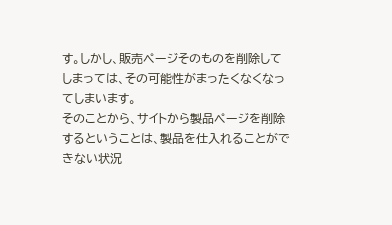す。しかし、販売ページそのものを削除してしまっては、その可能性がまったくなくなってしまいます。
そのことから、サイトから製品ページを削除するということは、製品を仕入れることができない状況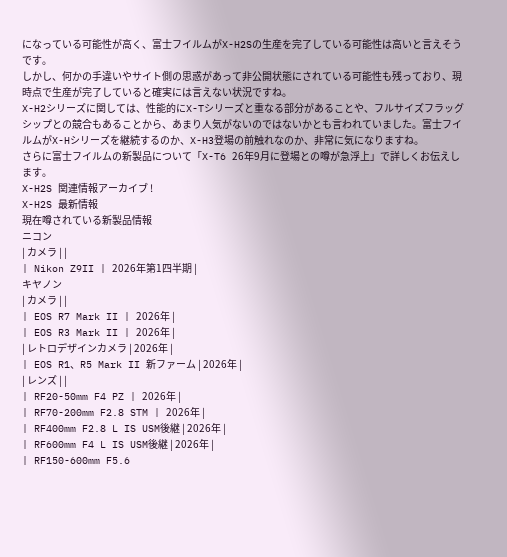になっている可能性が高く、富士フイルムがX-H2Sの生産を完了している可能性は高いと言えそうです。
しかし、何かの手違いやサイト側の思惑があって非公開状態にされている可能性も残っており、現時点で生産が完了していると確実には言えない状況ですね。
X-H2シリーズに関しては、性能的にX-Tシリーズと重なる部分があることや、フルサイズフラッグシップとの競合もあることから、あまり人気がないのではないかとも言われていました。富士フイルムがX-Hシリーズを継続するのか、X-H3登場の前触れなのか、非常に気になりますね。
さらに富士フイルムの新製品について「X-T6 26年9月に登場との噂が急浮上」で詳しくお伝えします。
X-H2S 関連情報アーカイブ !
X-H2S 最新情報
現在噂されている新製品情報
ニコン
| カメラ | |
| Nikon Z9II | 2026年第1四半期 |
キヤノン
| カメラ | |
| EOS R7 Mark II | 2026年 |
| EOS R3 Mark II | 2026年 |
| レトロデザインカメラ | 2026年 |
| EOS R1、R5 Mark II 新ファーム | 2026年 |
| レンズ | |
| RF20-50mm F4 PZ | 2026年 |
| RF70-200mm F2.8 STM | 2026年 |
| RF400mm F2.8 L IS USM後継 | 2026年 |
| RF600mm F4 L IS USM後継 | 2026年 |
| RF150-600mm F5.6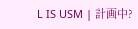L IS USM | 計画中?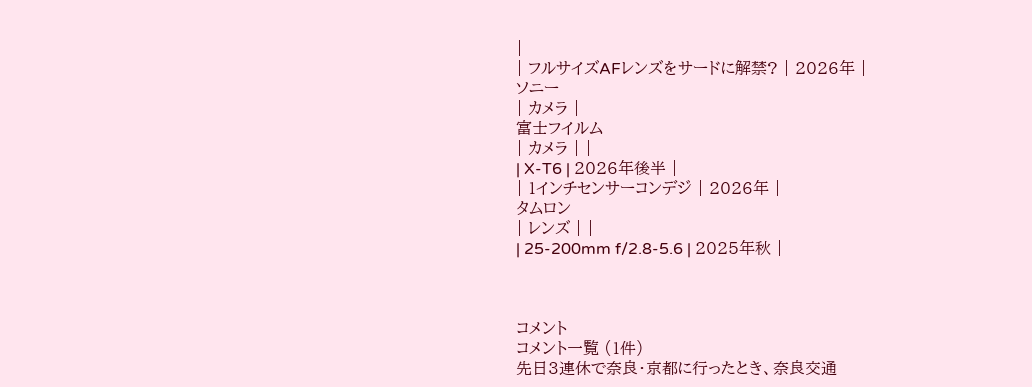|
| フルサイズAFレンズをサードに解禁? | 2026年 |
ソニー
| カメラ |
富士フイルム
| カメラ | |
| X-T6 | 2026年後半 |
| 1インチセンサーコンデジ | 2026年 |
タムロン
| レンズ | |
| 25-200mm f/2.8-5.6 | 2025年秋 |



コメント
コメント一覧 (1件)
先日3連休で奈良・京都に行ったとき、奈良交通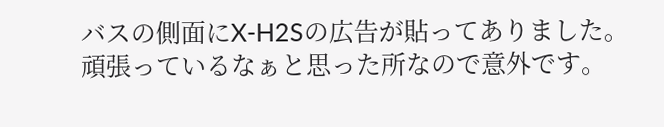バスの側面にX-H2Sの広告が貼ってありました。
頑張っているなぁと思った所なので意外です。